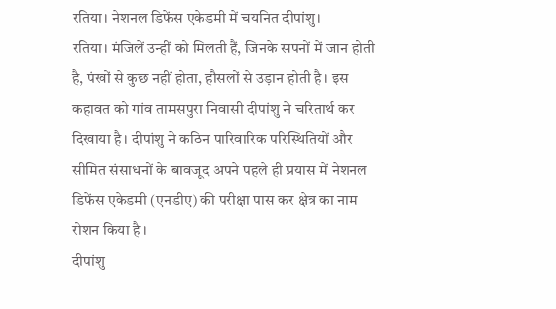रतिया। नेशनल डिफेंस एकेडमी में चयनित दीपांशु।
रतिया। मंजिलें उन्हीं को मिलती हैं, जिनके सपनों में जान होती है, पंखों से कुछ नहीं होता, हौसलों से उड़ान होती है। इस कहावत को गांव तामसपुरा निवासी दीपांशु ने चरितार्थ कर दिखाया है। दीपांशु ने कठिन पारिवारिक परिस्थितियों और सीमित संसाधनों के बावजूद अपने पहले ही प्रयास में नेशनल डिफेंस एकेडमी (एनडीए) की परीक्षा पास कर क्षेत्र का नाम रोशन किया है।
दीपांशु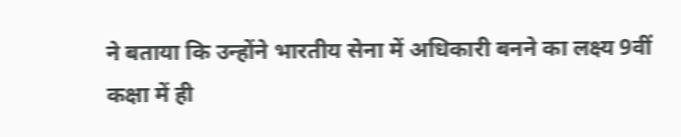ने बताया कि उन्होंने भारतीय सेना में अधिकारी बनने का लक्ष्य 9वीं कक्षा में ही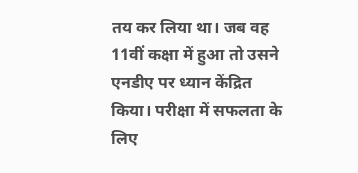तय कर लिया था। जब वह 11वीं कक्षा में हुआ तो उसने एनडीए पर ध्यान केंद्रित किया। परीक्षा में सफलता के लिए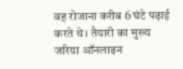वह रोजाना करीब 6 घंटे पढ़ाई करते थे। तैयारी का मुख्य जरिया ऑनलाइन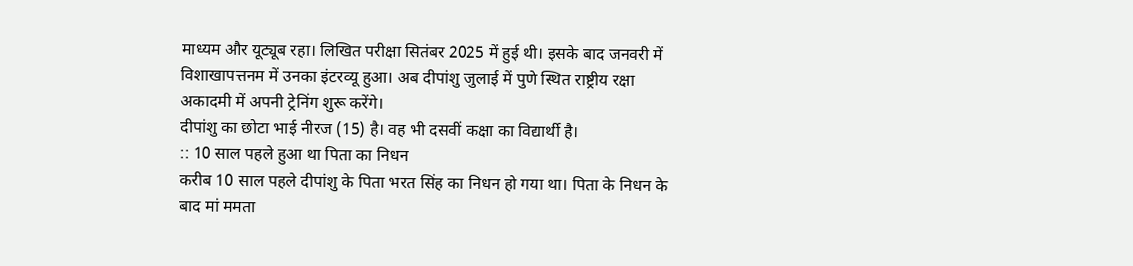माध्यम और यूट्यूब रहा। लिखित परीक्षा सितंबर 2025 में हुई थी। इसके बाद जनवरी में विशाखापत्तनम में उनका इंटरव्यू हुआ। अब दीपांशु जुलाई में पुणे स्थित राष्ट्रीय रक्षा अकादमी में अपनी ट्रेनिंग शुरू करेंगे।
दीपांशु का छोटा भाई नीरज (15) है। वह भी दसवीं कक्षा का विद्यार्थी है।
:: 10 साल पहले हुआ था पिता का निधन
करीब 10 साल पहले दीपांशु के पिता भरत सिंह का निधन हो गया था। पिता के निधन के बाद मां ममता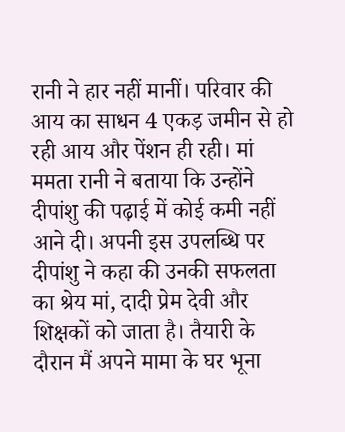रानी ने हार नहीं मानीं। परिवार की आय का साधन 4 एकड़ जमीन से हो रही आय और पेंशन ही रही। मां ममता रानी ने बताया कि उन्होंने दीपांशु की पढ़ाई में कोई कमी नहीं आने दी। अपनी इस उपलब्धि पर दीपांशु ने कहा की उनकी सफलता का श्रेय मां, दादी प्रेम देवी और शिक्षकों को जाता है। तैयारी के दौरान मैं अपने मामा के घर भूना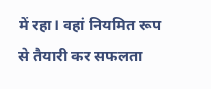में रहा। वहां नियमित रूप से तैयारी कर सफलता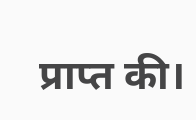प्राप्त की।